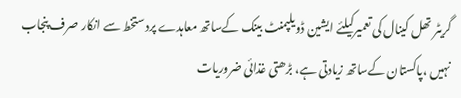گریٹر تھل کینال کی تعمیرکیلئے ایشین ڈویلپمنٹ بینک کےساتھ معاہدے پردستخط سے انکار صرف پنجاب نہیں ،پاکستان کےساتھ زیادتی ہے، بڑھتی غذائی ضروریات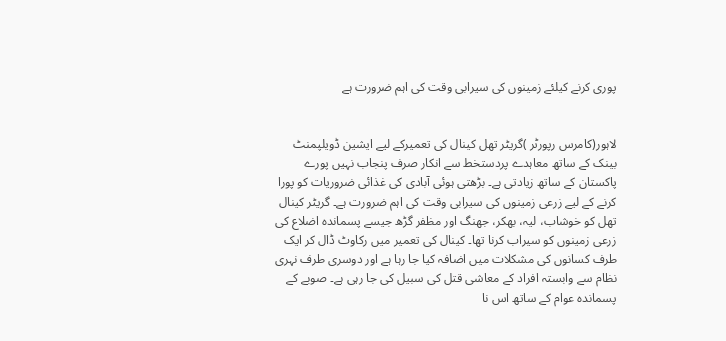پوری کرنے کیلئے زمینوں کی سیرابی وقت کی اہم ضرورت ہے


لاہور(کامرس رپورٹر )گریٹر تھل کینال کی تعمیرکے لیے ایشین ڈویلپمنٹ بینک کے ساتھ معاہدے پردستخط سے انکار صرف پنجاب نہیں پورے پاکستان کے ساتھ زیادتی ہے۔ بڑھتی ہوئی آبادی کی غذائی ضروریات کو پورا کرنے کے لیے زرعی زمینوں کی سیرابی وقت کی اہم ضرورت ہے۔ گریٹر کینال تھل کو خوشاب، لیہ، بھکر، جھنگ اور مظفر گڑھ جیسے پسماندہ اضلاع کی زرعی زمینوں کو سیراب کرنا تھا۔ کینال کی تعمیر میں رکاوٹ ڈال کر ایک طرف کسانوں کی مشکلات میں اضافہ کیا جا رہا ہے اور دوسری طرف نہری نظام سے وابستہ افراد کے معاشی قتل کی سبیل کی جا رہی ہے۔ صوبے کے پسماندہ عوام کے ساتھ اس نا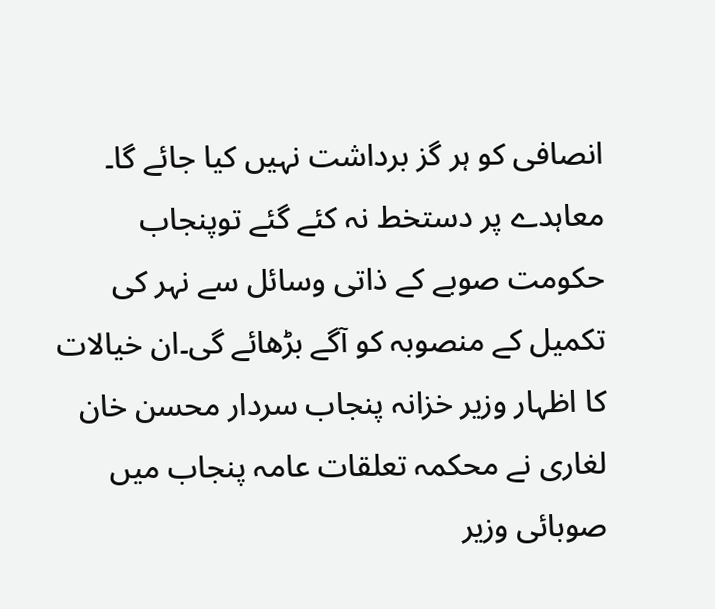انصافی کو ہر گز برداشت نہیں کیا جائے گا۔ معاہدے پر دستخط نہ کئے گئے توپنجاب حکومت صوبے کے ذاتی وسائل سے نہر کی تکمیل کے منصوبہ کو آگے بڑھائے گی۔ان خیالات کا اظہار وزیر خزانہ پنجاب سردار محسن خان لغاری نے محکمہ تعلقات عامہ پنجاب میں صوبائی وزیر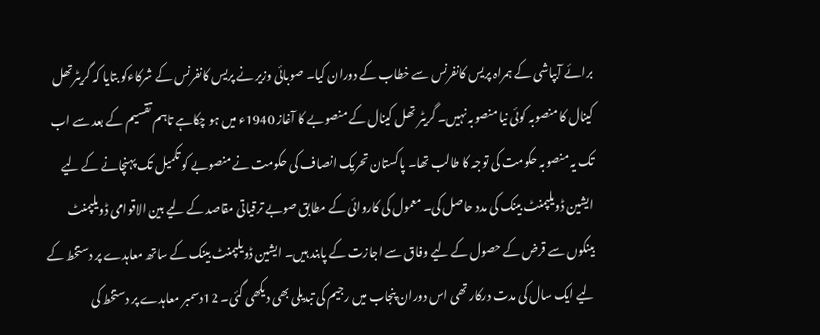برائے آبپاشی کے ہمراہ پریس کانفرنس سے خطاب کے دوران کیا۔ صوبائی وزیر نے پریس کانفرنس کے شرکاءکو بتایا کہ گریٹرتھل کینال کا منصوبہ کوئی نیا منصوبہ نہیں۔ گریٹر تھل کینال کے منصوبے کا آغاز 1940ء میں ہو چکاہے تاہم تقسیم کے بعد سے اب تک یہ منصوبہ حکومت کی توجہ کا طالب تھا۔ پاکستان تحریک انصاف کی حکومت نے منصوبے کو تکمیل تک پہنچانے کے لیے ایشین ڈویلپمنٹ بینک کی مدد حاصل کی۔ معمول کی کاروائی کے مطابق صوبے ترقیاتی مقاصد کے لیے بین الاقوامی ڈویلپمنٹ بینکوں سے قرض کے حصول کے لیے وفاق سے اجازت کے پابند ہیں۔ ایشین ڈویلپمنٹ بینک کے ساتھ معاہدے پر دستخط کے لیے ایک سال کی مدت درکار تھی اس دوران پنجاب میں رجیم کی تبدیلی بھی دیکھی گئی۔ 12دسمبر معاہدے پر دستخط کی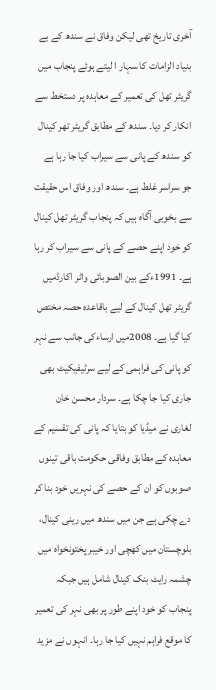آخری تاریخ تھی لیکن وفاق نے سندھ کے بے بنیاد الزامات کا سہار ا لیتے ہوئے پنجاب میں گریٹر تھل کی تعمیر کے معاہدہ پر دستخط سے انکار کر دیا۔ سندھ کے مطابق گریٹر تھر کینال کو سندھ کے پانی سے سیراب کیا جا رہا ہے جو سراسر غلط ہے۔ سندھ اور وفاق اس حقیقت سے بخوبی آگاہ ہیں کہ پنجاب گریٹر تھل کینال کو خود اپنے حصے کے پانی سے سیراب کر رہا ہے۔ 1991ءکے بین الصوبائی واٹر اکارڈمیں گریٹر تھل کینال کے لیے باقاعدہ حصہ مختص کیا گیا ہے۔ 2008میں ارساءکی جانب سے نہر کو پانی کی فراہمی کے لیے سرٹیفیکیٹ بھی جاری کیا جا چکا ہے۔ سردار محسن خان لغاری نے میڈیا کو بتایا کہ پانی کی تقسیم کے معاہدہ کے مطابق وفاقی حکومت باقی تینوں صوبوں کو ان کے حصے کی نہریں خود بنا کر دے چکی ہے جن میں سندھ میں رینی کینال، بلوچستان میں کھچی اور خیبر پختونخواہ میں چشمہ رایٹ بنک کینال شامل ہیں جبکہ پنجاب کو خود اپنے طور پر بھی نہر کی تعمیر کا موقع فراہم نہیں کیا جا رہا۔ انہوں نے مزید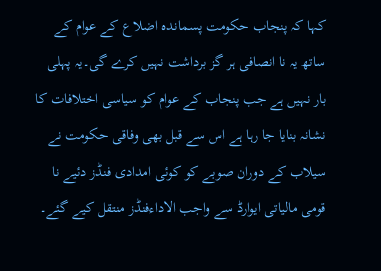کہا کہ پنجاب حکومت پسماندہ اضلاع کے عوام کے ساتھ یہ نا انصافی ہر گز برداشت نہیں کرے گی۔یہ پہلی بار نہیں ہے جب پنجاب کے عوام کو سیاسی اختلافات کا نشانہ بنایا جا رہا ہے اس سے قبل بھی وفاقی حکومت نے سیلاب کے دوران صوبے کو کوئی امدادی فنڈز دئیے نا قومی مالیاتی ایوارڈ سے واجب الاداءفنڈز منتقل کیے گئے۔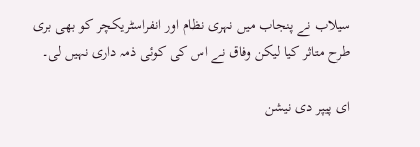سیلاب نے پنجاب میں نہری نظام اور انفراسٹریکچر کو بھی بری طرح متاثر کیا لیکن وفاق نے اس کی کوئی ذمہ داری نہیں لی۔

ای پیپر دی نیشن